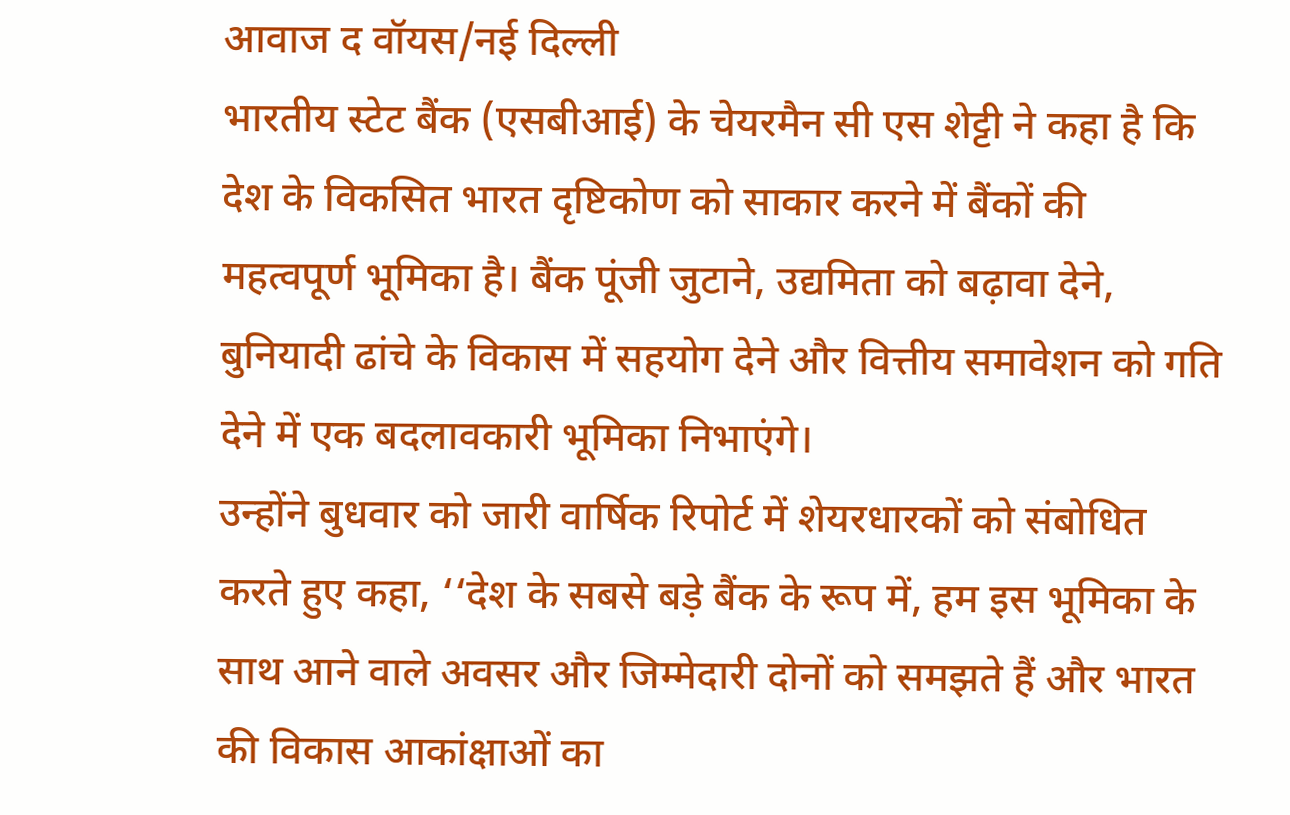आवाज द वॉयस/नई दिल्ली
भारतीय स्टेट बैंक (एसबीआई) के चेयरमैन सी एस शेट्टी ने कहा है कि देश के विकसित भारत दृष्टिकोण को साकार करने में बैंकों की महत्वपूर्ण भूमिका है। बैंक पूंजी जुटाने, उद्यमिता को बढ़ावा देने, बुनियादी ढांचे के विकास में सहयोग देने और वित्तीय समावेशन को गति देने में एक बदलावकारी भूमिका निभाएंगे।
उन्होंने बुधवार को जारी वार्षिक रिपोर्ट में शेयरधारकों को संबोधित करते हुए कहा, ‘‘देश के सबसे बड़े बैंक के रूप में, हम इस भूमिका के साथ आने वाले अवसर और जिम्मेदारी दोनों को समझते हैं और भारत की विकास आकांक्षाओं का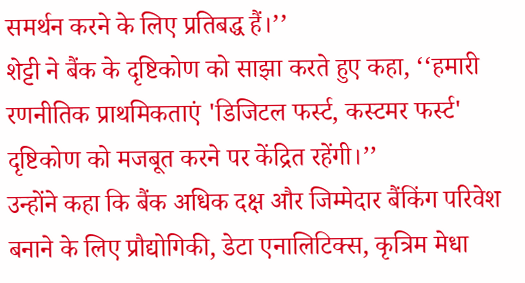समर्थन करने के लिए प्रतिबद्ध हैं।’’
शेट्टी ने बैंक के दृष्टिकोण को साझा करते हुए कहा, ‘‘हमारी रणनीतिक प्राथमिकताएं 'डिजिटल फर्स्ट, कस्टमर फर्स्ट' दृष्टिकोण को मजबूत करने पर केंद्रित रहेंगी।’’
उन्होंने कहा कि बैंक अधिक दक्ष और जिम्मेदार बैंकिंग परिवेश बनाने के लिए प्रौद्योगिकी, डेटा एनालिटिक्स, कृत्रिम मेधा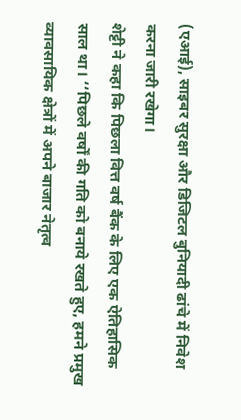(एआई), साइबर सुरक्षा और डिजिटल बुनियादी ढांचे में निवेश करना जारी रखेगा।
शेट्टी ने कहा कि पिछला वित्त वर्ष बैंक के लिए एक ऐतिहासिक साल था। ‘‘पिछले वर्षों की गति को बनाये रखते हुए, हमने प्रमुख व्यावसायिक क्षेत्रों में अपने बाजार नेतृत्व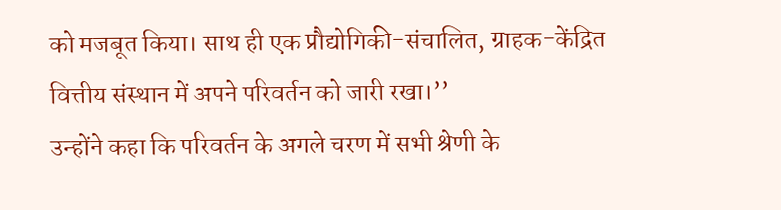को मजबूत किया। साथ ही एक प्रौद्योगिकी-संचालित, ग्राहक-केंद्रित वित्तीय संस्थान में अपने परिवर्तन को जारी रखा।’’
उन्होंने कहा कि परिवर्तन के अगले चरण में सभी श्रेणी के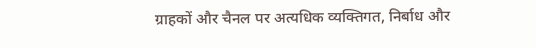ग्राहकों और चैनल पर अत्यधिक व्यक्तिगत, निर्बाध और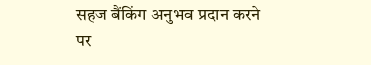सहज बैंकिंग अनुभव प्रदान करने पर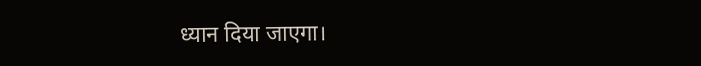ध्यान दिया जाएगा।